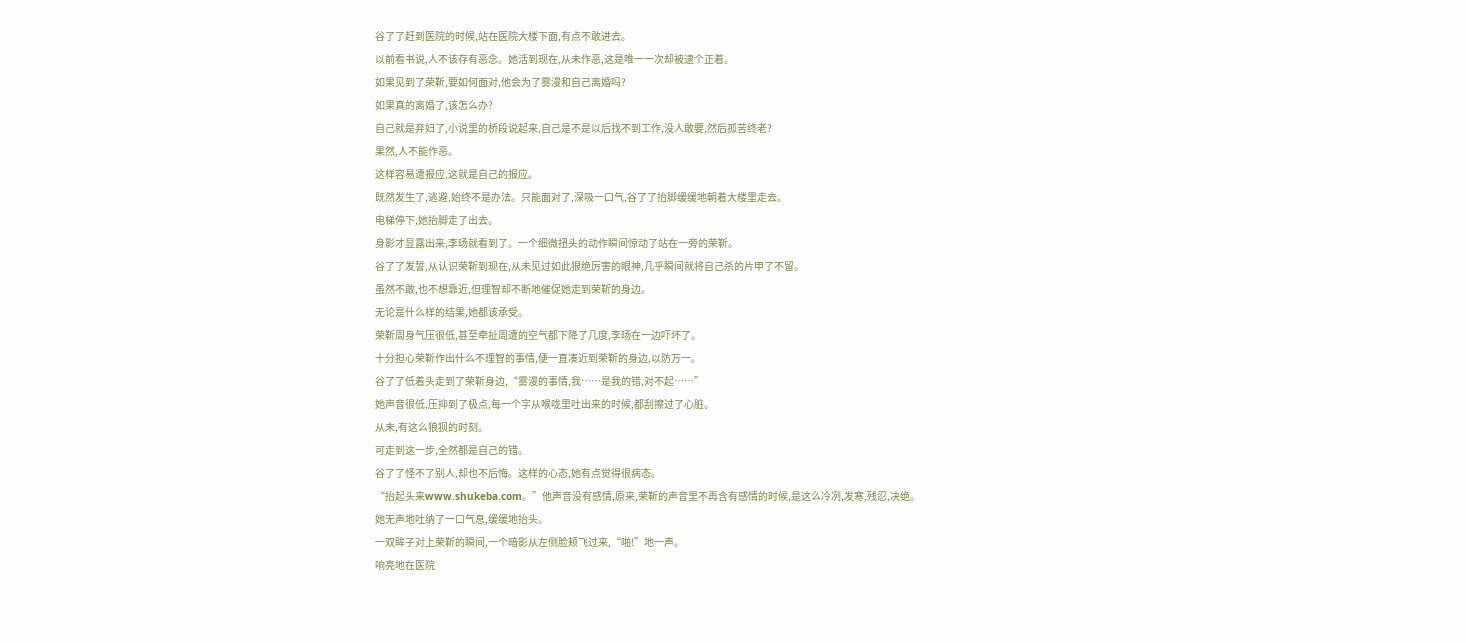谷了了赶到医院的时候,站在医院大楼下面,有点不敢进去。
以前看书说,人不该存有恶念。她活到现在,从未作恶,这是唯一一次却被逮个正着。
如果见到了荣靳,要如何面对,他会为了雾漫和自己离婚吗?
如果真的离婚了,该怎么办?
自己就是弃妇了,小说里的桥段说起来,自己是不是以后找不到工作,没人敢要,然后孤苦终老?
果然,人不能作恶。
这样容易遭报应,这就是自己的报应。
既然发生了,逃避,始终不是办法。只能面对了,深吸一口气,谷了了抬脚缓缓地朝着大楼里走去。
电梯停下,她抬脚走了出去。
身影才显露出来,李旸就看到了。一个细微扭头的动作瞬间惊动了站在一旁的荣靳。
谷了了发誓,从认识荣靳到现在,从未见过如此狠绝厉害的眼神,几乎瞬间就将自己杀的片甲了不留。
虽然不敢,也不想靠近,但理智却不断地催促她走到荣靳的身边。
无论是什么样的结果,她都该承受。
荣靳周身气压很低,甚至牵扯周遭的空气都下降了几度,李旸在一边吓坏了。
十分担心荣靳作出什么不理智的事情,便一直凑近到荣靳的身边,以防万一。
谷了了低着头走到了荣靳身边,“雾漫的事情,我……是我的错,对不起……”
她声音很低,压抑到了极点,每一个字从喉咙里吐出来的时候,都刮擦过了心脏。
从未,有这么狼狈的时刻。
可走到这一步,全然都是自己的错。
谷了了怪不了别人,却也不后悔。这样的心态,她有点觉得很病态。
“抬起头来www.shukeba.com。”他声音没有感情,原来,荣靳的声音里不再含有感情的时候,是这么冷冽,发寒,残忍,决绝。
她无声地吐纳了一口气息,缓缓地抬头。
一双眸子对上荣靳的瞬间,一个暗影从左侧脸颊飞过来,“啪!”地一声。
响亮地在医院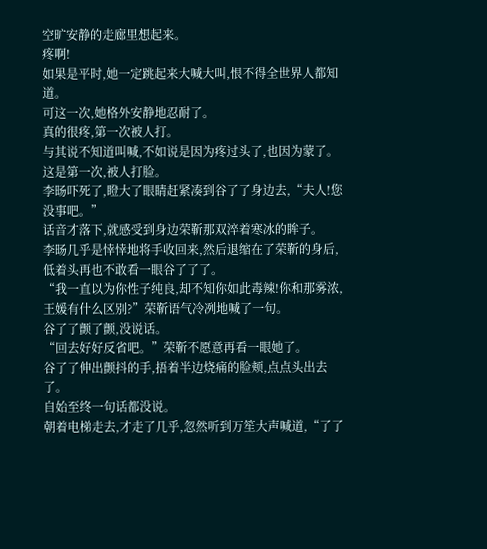空旷安静的走廊里想起来。
疼啊!
如果是平时,她一定跳起来大喊大叫,恨不得全世界人都知道。
可这一次,她格外安静地忍耐了。
真的很疼,第一次被人打。
与其说不知道叫喊,不如说是因为疼过头了,也因为蒙了。
这是第一次,被人打脸。
李旸吓死了,瞪大了眼睛赶紧凑到谷了了身边去,“夫人!您没事吧。”
话音才落下,就感受到身边荣靳那双淬着寒冰的眸子。
李旸几乎是悻悻地将手收回来,然后退缩在了荣靳的身后,低着头再也不敢看一眼谷了了了。
“我一直以为你性子纯良,却不知你如此毒辣!你和那雾浓,王媛有什么区别?”荣靳语气冷冽地喊了一句。
谷了了颤了颤,没说话。
“回去好好反省吧。”荣靳不愿意再看一眼她了。
谷了了伸出颤抖的手,捂着半边烧痛的脸颊,点点头出去了。
自始至终一句话都没说。
朝着电梯走去,才走了几乎,忽然听到万笙大声喊道,“了了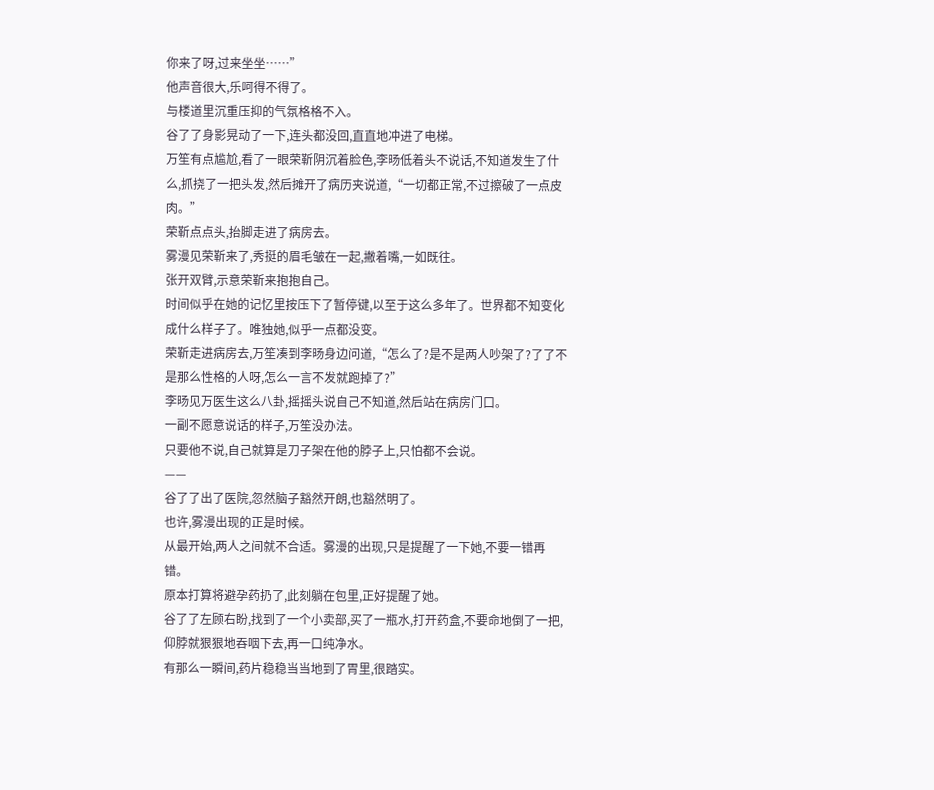你来了呀,过来坐坐……”
他声音很大,乐呵得不得了。
与楼道里沉重压抑的气氛格格不入。
谷了了身影晃动了一下,连头都没回,直直地冲进了电梯。
万笙有点尴尬,看了一眼荣靳阴沉着脸色,李旸低着头不说话,不知道发生了什么,抓挠了一把头发,然后摊开了病历夹说道,“一切都正常,不过擦破了一点皮肉。”
荣靳点点头,抬脚走进了病房去。
雾漫见荣靳来了,秀挺的眉毛皱在一起,撇着嘴,一如既往。
张开双臂,示意荣靳来抱抱自己。
时间似乎在她的记忆里按压下了暂停键,以至于这么多年了。世界都不知变化成什么样子了。唯独她,似乎一点都没变。
荣靳走进病房去,万笙凑到李旸身边问道,“怎么了?是不是两人吵架了?了了不是那么性格的人呀,怎么一言不发就跑掉了?”
李旸见万医生这么八卦,摇摇头说自己不知道,然后站在病房门口。
一副不愿意说话的样子,万笙没办法。
只要他不说,自己就算是刀子架在他的脖子上,只怕都不会说。
——
谷了了出了医院,忽然脑子豁然开朗,也豁然明了。
也许,雾漫出现的正是时候。
从最开始,两人之间就不合适。雾漫的出现,只是提醒了一下她,不要一错再错。
原本打算将避孕药扔了,此刻躺在包里,正好提醒了她。
谷了了左顾右盼,找到了一个小卖部,买了一瓶水,打开药盒,不要命地倒了一把,仰脖就狠狠地吞咽下去,再一口纯净水。
有那么一瞬间,药片稳稳当当地到了胃里,很踏实。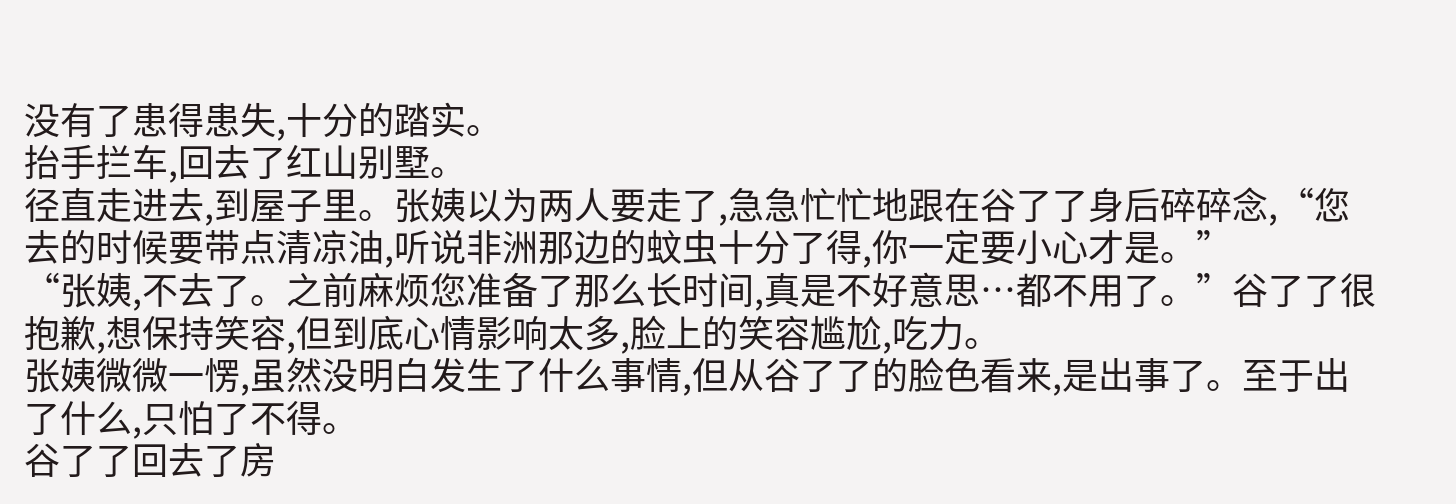没有了患得患失,十分的踏实。
抬手拦车,回去了红山别墅。
径直走进去,到屋子里。张姨以为两人要走了,急急忙忙地跟在谷了了身后碎碎念,“您去的时候要带点清凉油,听说非洲那边的蚊虫十分了得,你一定要小心才是。”
“张姨,不去了。之前麻烦您准备了那么长时间,真是不好意思…都不用了。”谷了了很抱歉,想保持笑容,但到底心情影响太多,脸上的笑容尴尬,吃力。
张姨微微一愣,虽然没明白发生了什么事情,但从谷了了的脸色看来,是出事了。至于出了什么,只怕了不得。
谷了了回去了房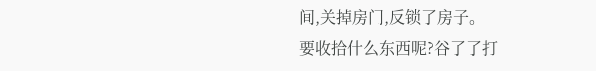间,关掉房门,反锁了房子。
要收拾什么东西呢?谷了了打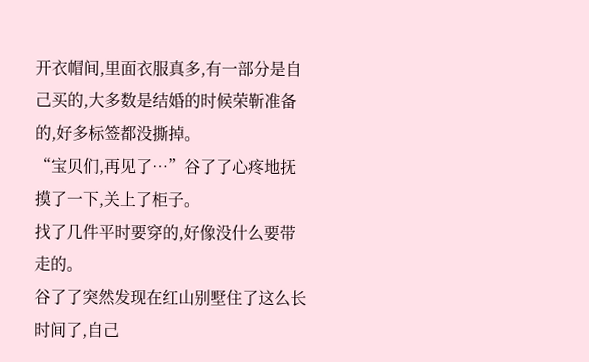开衣帽间,里面衣服真多,有一部分是自己买的,大多数是结婚的时候荣靳准备的,好多标签都没撕掉。
“宝贝们,再见了…”谷了了心疼地抚摸了一下,关上了柜子。
找了几件平时要穿的,好像没什么要带走的。
谷了了突然发现在红山别墅住了这么长时间了,自己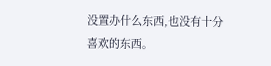没置办什么东西,也没有十分喜欢的东西。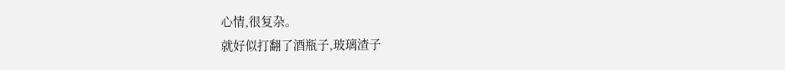心情,很复杂。
就好似打翻了酒瓶子,玻璃渣子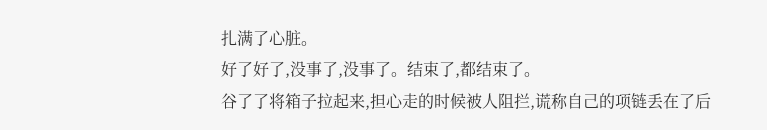扎满了心脏。
好了好了,没事了,没事了。结束了,都结束了。
谷了了将箱子拉起来,担心走的时候被人阻拦,谎称自己的项链丢在了后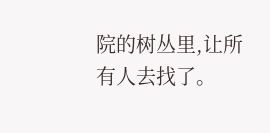院的树丛里,让所有人去找了。